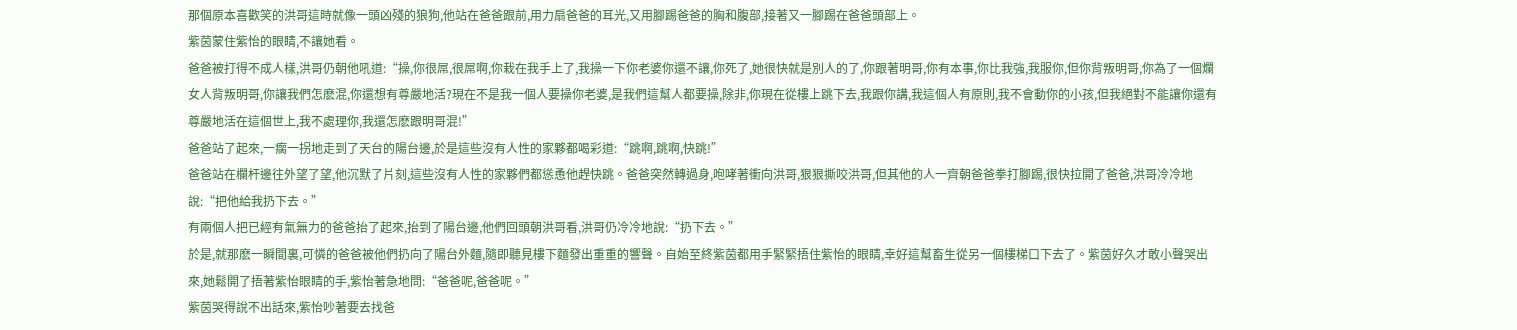那個原本喜歡笑的洪哥這時就像一頭凶殘的狼狗,他站在爸爸跟前,用力扇爸爸的耳光,又用腳踢爸爸的胸和腹部,接著又一腳踢在爸爸頭部上。
紫茵蒙住紫怡的眼睛,不讓她看。
爸爸被打得不成人樣,洪哥仍朝他吼道:“操,你很屌,很屌啊,你栽在我手上了,我操一下你老婆你還不讓,你死了,她很快就是別人的了,你跟著明哥,你有本事,你比我強,我服你,但你背叛明哥,你為了一個爛女人背叛明哥,你讓我們怎麽混,你還想有尊嚴地活?現在不是我一個人要操你老婆,是我們這幫人都要操,除非,你現在從樓上跳下去,我跟你講,我這個人有原則,我不會動你的小孩,但我絕對不能讓你還有尊嚴地活在這個世上,我不處理你,我還怎麽跟明哥混!”
爸爸站了起來,一瘸一拐地走到了天台的陽台邊,於是這些沒有人性的家夥都喝彩道:“跳啊,跳啊,快跳!”
爸爸站在欄杆邊往外望了望,他沉默了片刻,這些沒有人性的家夥們都慫恿他趕快跳。爸爸突然轉過身,咆哮著衝向洪哥,狠狠撕咬洪哥,但其他的人一齊朝爸爸拳打腳踢,很快拉開了爸爸,洪哥冷冷地說:“把他給我扔下去。”
有兩個人把已經有氣無力的爸爸抬了起來,抬到了陽台邊,他們回頭朝洪哥看,洪哥仍冷冷地說:“扔下去。”
於是,就那麽一瞬間裏,可憐的爸爸被他們扔向了陽台外麵,隨即聽見樓下麵發出重重的響聲。自始至終紫茵都用手緊緊捂住紫怡的眼睛,幸好這幫畜生從另一個樓梯口下去了。紫茵好久才敢小聲哭出來,她鬆開了捂著紫怡眼睛的手,紫怡著急地問:“爸爸呢,爸爸呢。”
紫茵哭得說不出話來,紫怡吵著要去找爸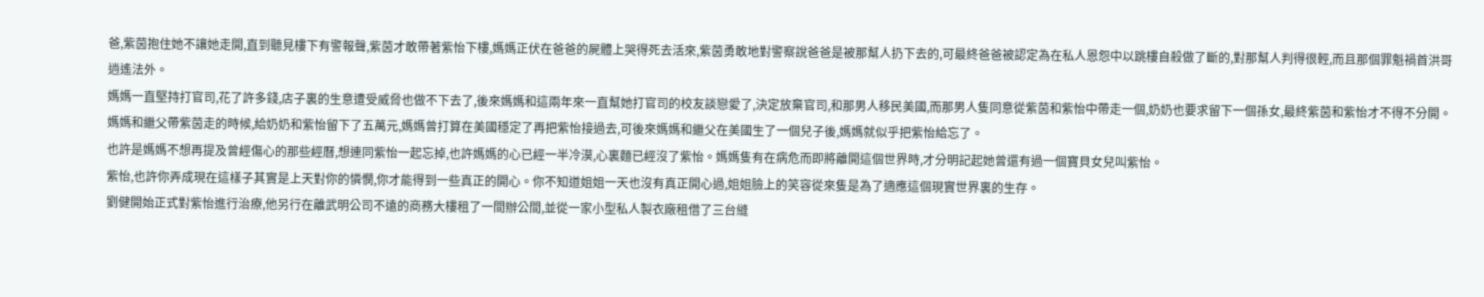爸,紫茵抱住她不讓她走開,直到聽見樓下有警報聲,紫茵才敢帶著紫怡下樓,媽媽正伏在爸爸的屍體上哭得死去活來,紫茵勇敢地對警察說爸爸是被那幫人扔下去的,可最終爸爸被認定為在私人恩怨中以跳樓自殺做了斷的,對那幫人判得很輕,而且那個罪魁禍首洪哥逍遙法外。
媽媽一直堅持打官司,花了許多錢,店子裏的生意遭受威脅也做不下去了,後來媽媽和這兩年來一直幫她打官司的校友談戀愛了,決定放棄官司,和那男人移民美國,而那男人隻同意從紫茵和紫怡中帶走一個,奶奶也要求留下一個孫女,最終紫茵和紫怡才不得不分開。媽媽和繼父帶紫茵走的時候,給奶奶和紫怡留下了五萬元,媽媽曾打算在美國穩定了再把紫怡接過去,可後來媽媽和繼父在美國生了一個兒子後,媽媽就似乎把紫怡給忘了。
也許是媽媽不想再提及曾經傷心的那些經曆,想連同紫怡一起忘掉,也許媽媽的心已經一半冷漠,心裏麵已經沒了紫怡。媽媽隻有在病危而即將離開這個世界時,才分明記起她曾還有過一個寶貝女兒叫紫怡。
紫怡,也許你弄成現在這樣子其實是上天對你的憐憫,你才能得到一些真正的開心。你不知道姐姐一天也沒有真正開心過,姐姐臉上的笑容從來隻是為了適應這個現實世界裏的生存。
劉健開始正式對紫怡進行治療,他另行在離武明公司不遠的商務大樓租了一間辦公間,並從一家小型私人製衣廠租借了三台縫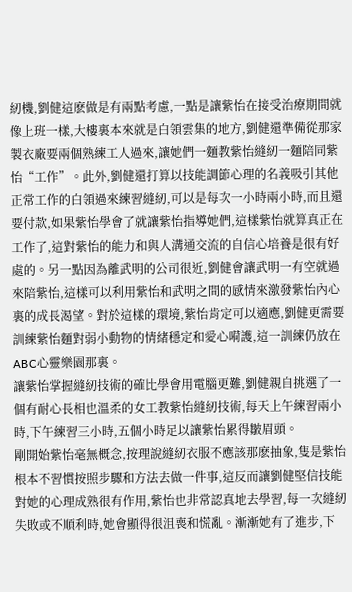紉機,劉健這麽做是有兩點考慮,一點是讓紫怡在接受治療期間就像上班一樣,大樓裏本來就是白領雲集的地方,劉健還準備從那家製衣廠要兩個熟練工人過來,讓她們一麵教紫怡縫紉一麵陪同紫怡“工作”。此外,劉健還打算以技能調節心理的名義吸引其他正常工作的白領過來練習縫紉,可以是每次一小時兩小時,而且還要付款,如果紫怡學會了就讓紫怡指導她們,這樣紫怡就算真正在工作了,這對紫怡的能力和與人溝通交流的自信心培養是很有好處的。另一點因為離武明的公司很近,劉健會讓武明一有空就過來陪紫怡,這樣可以利用紫怡和武明之間的感情來激發紫怡內心裏的成長渴望。對於這樣的環境,紫怡肯定可以適應,劉健更需要訓練紫怡麵對弱小動物的情緒穩定和愛心嗬護,這一訓練仍放在ABC心靈樂園那裏。
讓紫怡掌握縫紉技術的確比學會用電腦更難,劉健親自挑選了一個有耐心長相也溫柔的女工教紫怡縫紉技術,每天上午練習兩小時,下午練習三小時,五個小時足以讓紫怡累得皺眉頭。
剛開始紫怡毫無概念,按理說縫紉衣服不應該那麽抽象,隻是紫怡根本不習慣按照步驟和方法去做一件事,這反而讓劉健堅信技能對她的心理成熟很有作用,紫怡也非常認真地去學習,每一次縫紉失敗或不順利時,她會顯得很沮喪和慌亂。漸漸她有了進步,下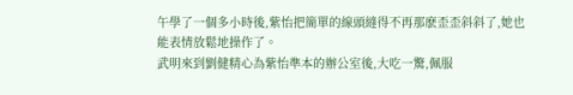午學了一個多小時後,紫怡把簡單的線頭縫得不再那麽歪歪斜斜了,她也能表情放鬆地操作了。
武明來到劉健精心為紫怡準本的辦公室後,大吃一驚,佩服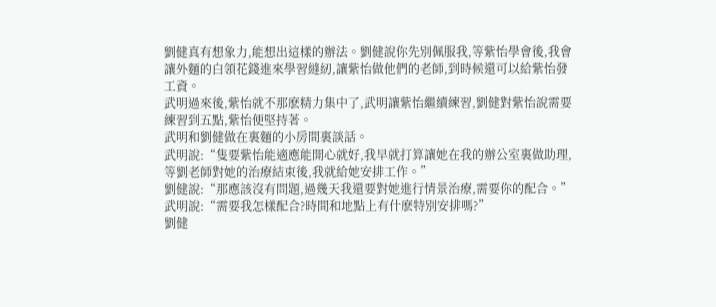劉健真有想象力,能想出這樣的辦法。劉健說你先別佩服我,等紫怡學會後,我會讓外麵的白領花錢進來學習縫紉,讓紫怡做他們的老師,到時候還可以給紫怡發工資。
武明過來後,紫怡就不那麽精力集中了,武明讓紫怡繼續練習,劉健對紫怡說需要練習到五點,紫怡便堅持著。
武明和劉健做在裏麵的小房間裏談話。
武明說:“隻要紫怡能適應能開心就好,我早就打算讓她在我的辦公室裏做助理,等劉老師對她的治療結束後,我就給她安排工作。”
劉健說:“那應該沒有問題,過幾天我還要對她進行情景治療,需要你的配合。”
武明說:“需要我怎樣配合?時間和地點上有什麽特別安排嗎?”
劉健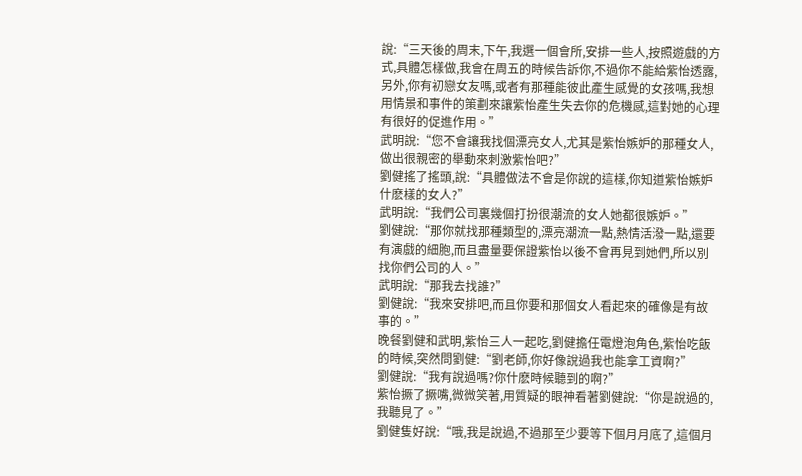說:“三天後的周末,下午,我選一個會所,安排一些人,按照遊戲的方式,具體怎樣做,我會在周五的時候告訴你,不過你不能給紫怡透露,另外,你有初戀女友嗎,或者有那種能彼此產生感覺的女孩嗎,我想用情景和事件的策劃來讓紫怡產生失去你的危機感,這對她的心理有很好的促進作用。”
武明說:“您不會讓我找個漂亮女人,尤其是紫怡嫉妒的那種女人,做出很親密的舉動來刺激紫怡吧?”
劉健搖了搖頭,說:“具體做法不會是你說的這樣,你知道紫怡嫉妒什麽樣的女人?”
武明說:“我們公司裏幾個打扮很潮流的女人她都很嫉妒。”
劉健說:“那你就找那種類型的,漂亮潮流一點,熱情活潑一點,還要有演戲的細胞,而且盡量要保證紫怡以後不會再見到她們,所以別找你們公司的人。”
武明說:“那我去找誰?”
劉健說:“我來安排吧,而且你要和那個女人看起來的確像是有故事的。”
晚餐劉健和武明,紫怡三人一起吃,劉健擔任電燈泡角色,紫怡吃飯的時候,突然問劉健:“劉老師,你好像說過我也能拿工資啊?”
劉健說:“我有說過嗎?你什麽時候聽到的啊?”
紫怡撅了撅嘴,微微笑著,用質疑的眼神看著劉健說:“你是說過的,我聽見了。”
劉健隻好說:“哦,我是說過,不過那至少要等下個月月底了,這個月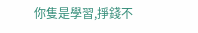你隻是學習,掙錢不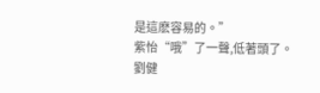是這麽容易的。”
紫怡“哦”了一聲,低著頭了。
劉健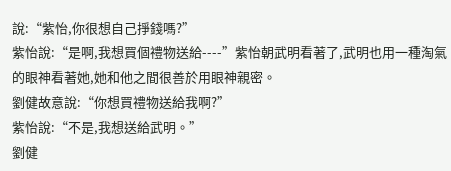說:“紫怡,你很想自己掙錢嗎?”
紫怡說:“是啊,我想買個禮物送給----”紫怡朝武明看著了,武明也用一種淘氣的眼神看著她,她和他之間很善於用眼神親密。
劉健故意說:“你想買禮物送給我啊?”
紫怡說:“不是,我想送給武明。”
劉健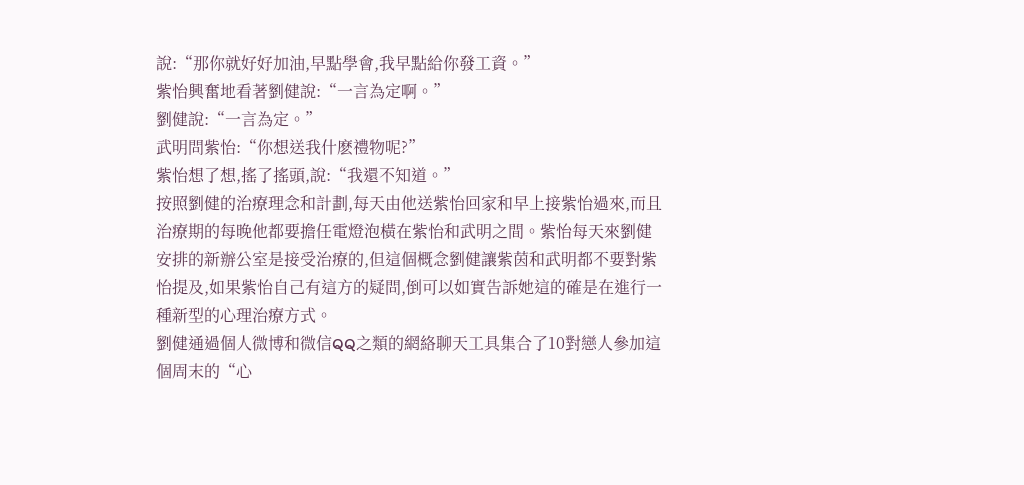說:“那你就好好加油,早點學會,我早點給你發工資。”
紫怡興奮地看著劉健說:“一言為定啊。”
劉健說:“一言為定。”
武明問紫怡:“你想送我什麽禮物呢?”
紫怡想了想,搖了搖頭,說:“我還不知道。”
按照劉健的治療理念和計劃,每天由他送紫怡回家和早上接紫怡過來,而且治療期的每晚他都要擔任電燈泡橫在紫怡和武明之間。紫怡每天來劉健安排的新辦公室是接受治療的,但這個概念劉健讓紫茵和武明都不要對紫怡提及,如果紫怡自己有這方的疑問,倒可以如實告訴她這的確是在進行一種新型的心理治療方式。
劉健通過個人微博和微信QQ之類的網絡聊天工具集合了10對戀人參加這個周末的“心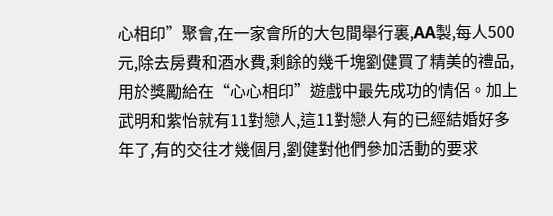心相印”聚會,在一家會所的大包間舉行裏,AA製,每人500元,除去房費和酒水費,剩餘的幾千塊劉健買了精美的禮品,用於獎勵給在“心心相印”遊戲中最先成功的情侶。加上武明和紫怡就有11對戀人,這11對戀人有的已經結婚好多年了,有的交往才幾個月,劉健對他們參加活動的要求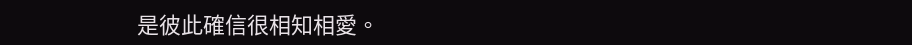是彼此確信很相知相愛。